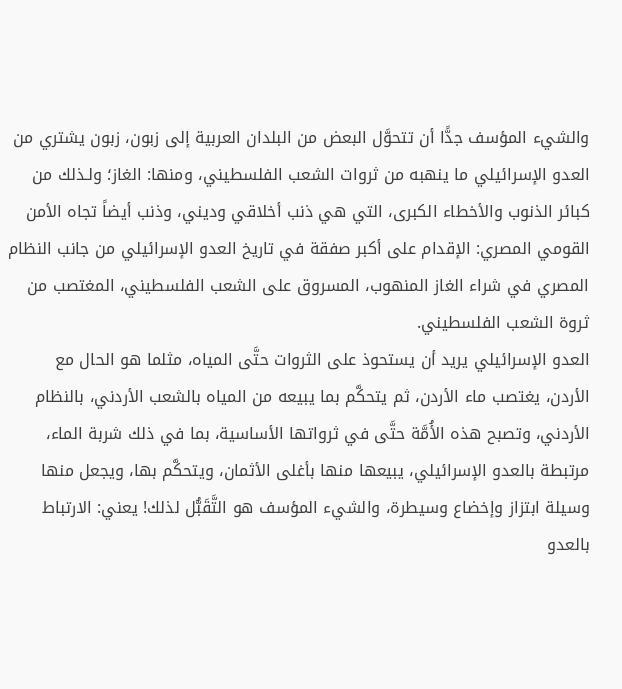والشيء المؤسف جدًّا أن تتحوَّل البعض من البلدان العربية إلى زبون، زبون يشتري من العدو الإسرائيلي ما ينهبه من ثروات الشعب الفلسطيني، ومنها: الغاز؛ ولـذلك من كبائر الذنوب والأخطاء الكبرى، التي هي ذنب أخلاقي وديني، وذنب أيضاً تجاه الأمن القومي المصري: الإقدام على أكبر صفقة في تاريخ العدو الإسرائيلي من جانب النظام المصري في شراء الغاز المنهوب، المسروق على الشعب الفلسطيني، المغتصب من ثروة الشعب الفلسطيني.
العدو الإسرائيلي يريد أن يستحوذ على الثروات حتَّى المياه، مثلما هو الحال مع الأردن، يغتصب ماء الأردن، ثم يتحكَّم بما يبيعه من المياه بالشعب الأردني، بالنظام الأردني، وتصبح هذه الأُمَّة حتَّى في ثرواتها الأساسية، بما في ذلك شربة الماء، مرتبطة بالعدو الإسرائيلي، يبيعها منها بأغلى الأثمان، ويتحكَّم بها، ويجعل منها وسيلة ابتزاز وإخضاع وسيطرة، والشيء المؤسف هو التَّقَبُّل لذلك! يعني: الارتباط بالعدو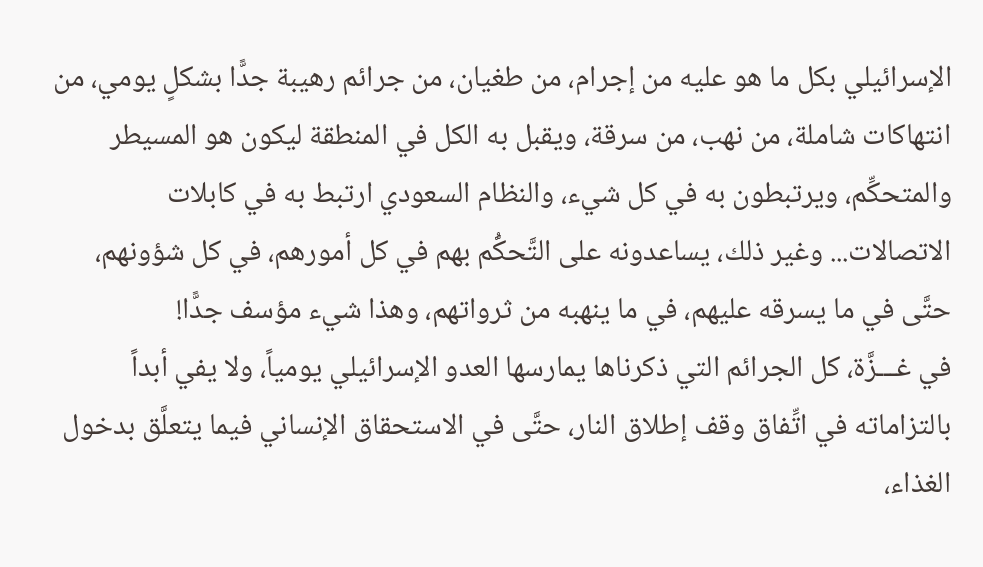الإسرائيلي بكل ما هو عليه من إجرام، من طغيان، من جرائم رهيبة جدًّا بشكلٍ يومي، من انتهاكات شاملة، من نهب، من سرقة، ويقبل به الكل في المنطقة ليكون هو المسيطر والمتحكِّم، ويرتبطون به في كل شيء، والنظام السعودي ارتبط به في كابلات الاتصالات... وغير ذلك، يساعدونه على التَّحكُّم بهم في كل أمورهم، في كل شؤونهم، حتَّى في ما يسرقه عليهم، في ما ينهبه من ثرواتهم، وهذا شيء مؤسف جدًّا!
في غـــزَّة، كل الجرائم التي ذكرناها يمارسها العدو الإسرائيلي يومياً، ولا يفي أبداً بالتزاماته في اتِّفاق وقف إطلاق النار، حتَّى في الاستحقاق الإنساني فيما يتعلَّق بدخول الغذاء،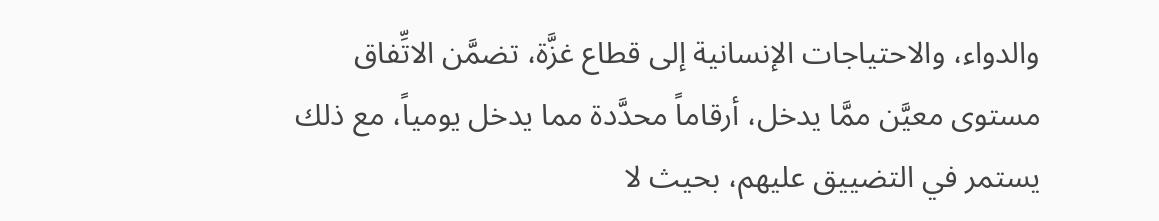والدواء، والاحتياجات الإنسانية إلى قطاع غزَّة، تضمَّن الاتِّفاق مستوى معيَّن ممَّا يدخل، أرقاماً محدَّدة مما يدخل يومياً، مع ذلك يستمر في التضييق عليهم، بحيث لا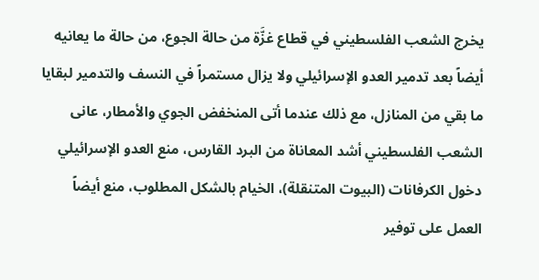يخرج الشعب الفلسطيني في قطاع غزَّة من حالة الجوع، من حالة ما يعانيه أيضاً بعد تدمير العدو الإسرائيلي ولا يزال مستمراً في النسف والتدمير لبقايا ما بقي من المنازل، مع ذلك عندما أتى المنخفض الجوي والأمطار، عانى الشعب الفلسطيني أشد المعاناة من البرد القارس، منع العدو الإسرائيلي دخول الكرفانات (البيوت المتنقلة)، الخيام بالشكل المطلوب، منع أيضاً العمل على توفير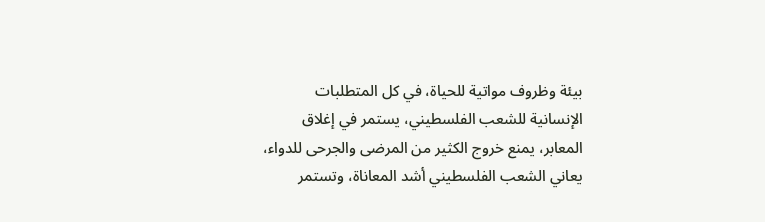بيئة وظروف مواتية للحياة، في كل المتطلبات الإنسانية للشعب الفلسطيني، يستمر في إغلاق المعابر، يمنع خروج الكثير من المرضى والجرحى للدواء، يعاني الشعب الفلسطيني أشد المعاناة، وتستمر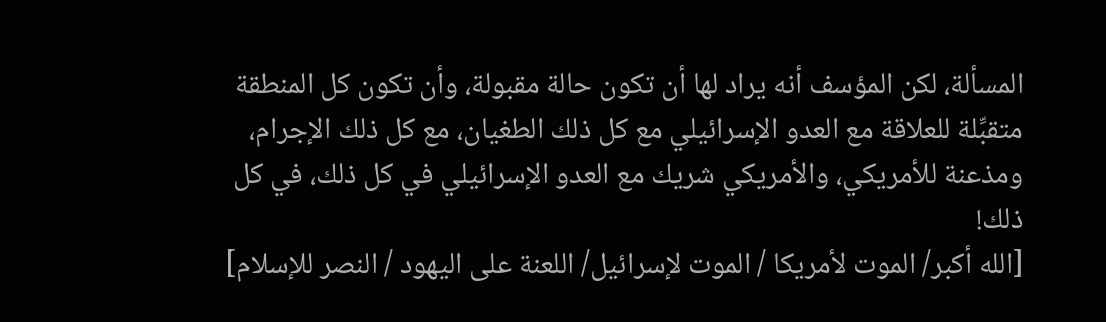المسألة، لكن المؤسف أنه يراد لها أن تكون حالة مقبولة، وأن تكون كل المنطقة متقبِّلة للعلاقة مع العدو الإسرائيلي مع كل ذلك الطغيان، مع كل ذلك الإجرام، ومذعنة للأمريكي، والأمريكي شريك مع العدو الإسرائيلي في كل ذلك، في كل ذلك!
[الله أكبر/ الموت لأمريكا / الموت لإسرائيل/ اللعنة على اليهود / النصر للإسلام]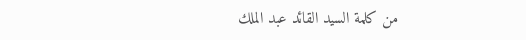من كلمة السيد القائد عبد الملك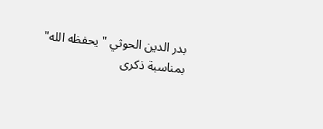بدر الدين الحوثي "يحفظه الله"
بمناسبة ذكرى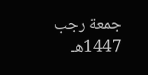جمعة رجب 1447هـ